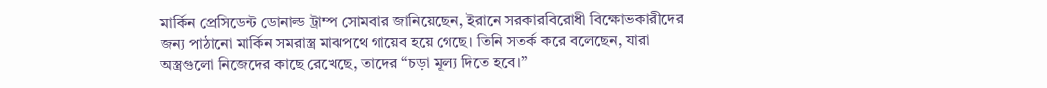মার্কিন প্রেসিডেন্ট ডোনাল্ড ট্রাম্প সোমবার জানিয়েছেন, ইরানে সরকারবিরোধী বিক্ষোভকারীদের জন্য পাঠানো মার্কিন সমরাস্ত্র মাঝপথে গায়েব হয়ে গেছে। তিনি সতর্ক করে বলেছেন, যারা অস্ত্রগুলো নিজেদের কাছে রেখেছে, তাদের “চড়া মূল্য দিতে হবে।”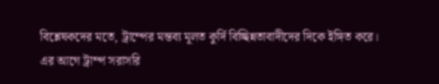বিশ্লেষকদের মতে, ট্রাম্পের মন্তব্য মূলত কুর্দি বিচ্ছিন্নতাবাদীদের দিকে ইঙ্গিত করে। এর আগে ট্রাম্প সরাসরি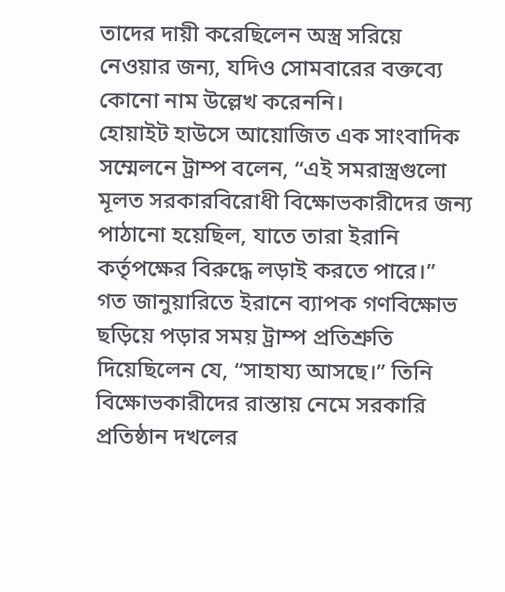তাদের দায়ী করেছিলেন অস্ত্র সরিয়ে নেওয়ার জন্য, যদিও সোমবারের বক্তব্যে কোনো নাম উল্লেখ করেননি।
হোয়াইট হাউসে আয়োজিত এক সাংবাদিক সম্মেলনে ট্রাম্প বলেন, “এই সমরাস্ত্রগুলো মূলত সরকারবিরোধী বিক্ষোভকারীদের জন্য পাঠানো হয়েছিল, যাতে তারা ইরানি কর্তৃপক্ষের বিরুদ্ধে লড়াই করতে পারে।”
গত জানুয়ারিতে ইরানে ব্যাপক গণবিক্ষোভ ছড়িয়ে পড়ার সময় ট্রাম্প প্রতিশ্রুতি দিয়েছিলেন যে, “সাহায্য আসছে।” তিনি বিক্ষোভকারীদের রাস্তায় নেমে সরকারি প্রতিষ্ঠান দখলের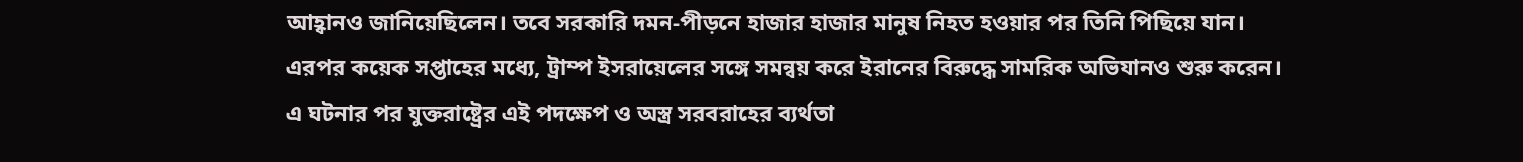আহ্বানও জানিয়েছিলেন। তবে সরকারি দমন-পীড়নে হাজার হাজার মানুষ নিহত হওয়ার পর তিনি পিছিয়ে যান।
এরপর কয়েক সপ্তাহের মধ্যে, ট্রাম্প ইসরায়েলের সঙ্গে সমন্বয় করে ইরানের বিরুদ্ধে সামরিক অভিযানও শুরু করেন।
এ ঘটনার পর যুক্তরাষ্ট্রের এই পদক্ষেপ ও অস্ত্র সরবরাহের ব্যর্থতা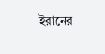ইরানের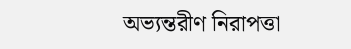অভ্যন্তরীণ নিরাপত্তা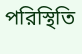পরিস্থিতি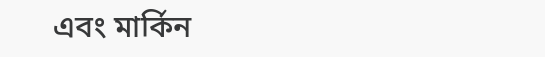এবং মার্কিন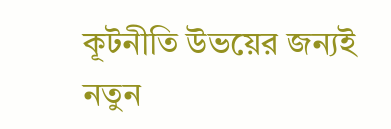কূটনীতি উভয়ের জন্যই নতুন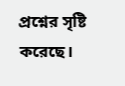প্রশ্নের সৃষ্টি করেছে।